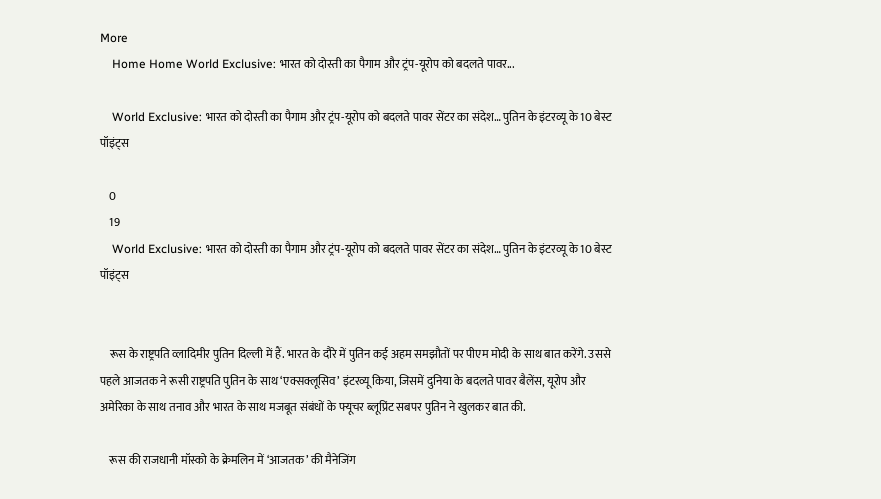More
    Home Home World Exclusive: भारत को दोस्ती का पैगाम और ट्रंप-यूरोप को बदलते पावर...

    World Exclusive: भारत को दोस्ती का पैगाम और ट्रंप-यूरोप को बदलते पावर सेंटर का संदेश… पुतिन के इंटरव्यू के 10 बेस्ट पॉइंट्स

    0
    19
    World Exclusive: भारत को दोस्ती का पैगाम और ट्रंप-यूरोप को बदलते पावर सेंटर का संदेश… पुतिन के इंटरव्यू के 10 बेस्ट पॉइंट्स


    रूस के राष्ट्रपति व्लादिमीर पुतिन दिल्ली में हैं. भारत के दौरे में पुतिन कई अहम समझौतों पर पीएम मोदी के साथ बात करेंगे. उससे पहले आजतक ने रूसी राष्ट्रपति पुतिन के साथ ‘एक्सक्लूसिव’ इंटरव्यू किया, जिसमें दुनिया के बदलते पावर बैलेंस, यूरोप और अमेरिका के साथ तनाव और भारत के साथ मजबूत संबंधों के फ्यूचर ब्लूप्रिंट सबपर पुतिन ने खुलकर बात की.

    रूस की राजधानी मॉस्को के क्रेमलिन में ‘आजतक’ की मैनेजिंग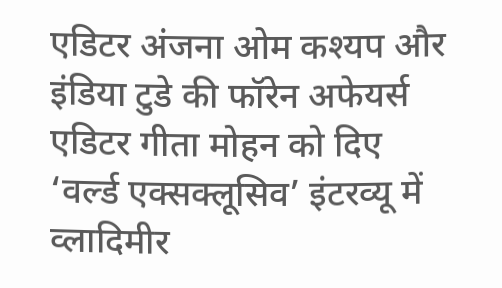एडिटर अंजना ओम कश्यप और इंडिया टुडे की फॉरेन अफेयर्स एडिटर गीता मोहन को दिए ‘वर्ल्ड एक्सक्लूसिव’ इंटरव्यू में व्लादिमीर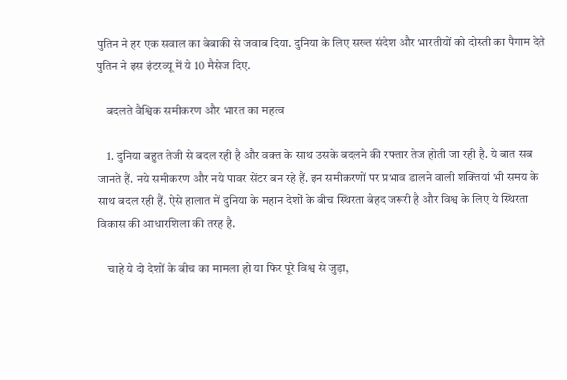पुतिन ने हर एक सवाल का बेबाकी से जवाब दिया. दुनिया के लिए सख्त संदेश और भारतीयों को दोस्ती का पैगाम देते पुतिन ने इस इंटरव्यू में ये 10 मैसेज दिए.

    बदलते वैश्विक समीकरण और भारत का महत्व

    1. दुनिया बहुत तेजी से बदल रही है और वक्त के साथ उसके बदलने की रफ्तार तेज होती जा रही है. ये बात सब जानते हैं. नये समीकरण और नये पावर सेंटर बन रहे हैं. इन समीकरणों पर प्रभाव डालने वाली शक्तियां भी समय के साथ बदल रही हैं. ऐसे हालात में दुनिया के महान देशों के बीच स्थिरता बेहद जरूरी है और विश्व के लिए ये स्थिरता विकास की आधारशिला की तरह है.

    चाहे ये दो देशों के बीच का मामला हो या फिर पूरे विश्व से जुड़ा,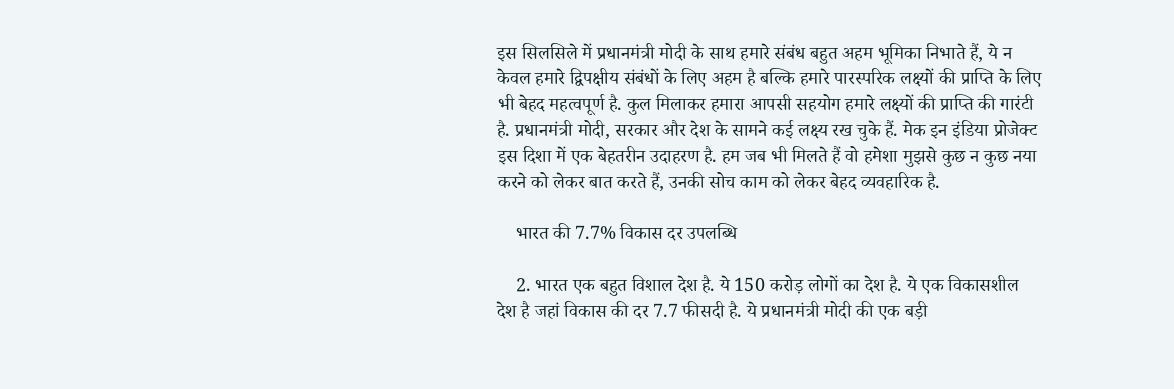इस सिलसिले में प्रधानमंत्री मोदी के साथ हमारे संबंध बहुत अहम भूमिका निभाते हैं, ये न केवल हमारे द्विपक्षीय संबंधों के लिए अहम है बल्कि हमारे पारस्परिक लक्ष्यों की प्राप्ति के लिए भी बेहद महत्वपूर्ण है. कुल मिलाकर हमारा आपसी सहयोग हमारे लक्ष्यों की प्राप्ति की गारंटी है. प्रधानमंत्री मोदी, सरकार और देश के सामने कई लक्ष्य रख चुके हैं. मेक इन इंडिया प्रोजेक्ट इस दिशा में एक बेहतरीन उदाहरण है. हम जब भी मिलते हैं वो हमेशा मुझसे कुछ न कुछ नया करने को लेकर बात करते हैं, उनकी सोच काम को लेकर बेहद व्यवहारिक है.

    भारत की 7.7% विकास दर उपलब्धि

    2. भारत एक बहुत विशाल देश है. ये 150 करोड़ लोगों का देश है. ये एक विकासशील देश है जहां विकास की दर 7.7 फीसदी है. ये प्रधानमंत्री मोदी की एक बड़ी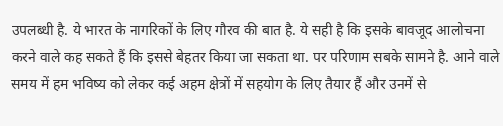उपलब्धी है. ये भारत के नागरिकों के लिए गौरव की बात है. ये सही है कि इसके बावजूद आलोचना करने वाले कह सकते हैं कि इससे बेहतर किया जा सकता था. पर परिणाम सबके सामने है. आने वाले समय में हम भविष्य को लेकर कई अहम क्षेत्रों में सहयोग के लिए तैयार हैं और उनमें से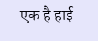एक है हाई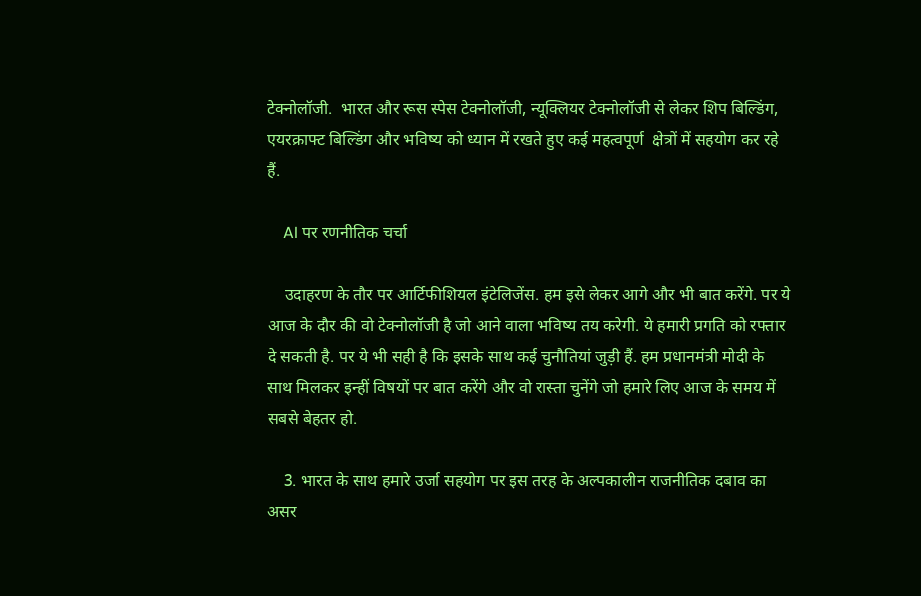टेक्नोलॉजी.  भारत और रूस स्पेस टेक्नोलॉजी, न्यूक्लियर टेक्नोलॉजी से लेकर शिप बिल्डिंग, एयरक्राफ्ट बिल्डिंग और भविष्य को ध्यान में रखते हुए कई महत्वपूर्ण  क्षेत्रों में सहयोग कर रहे हैं.

    AI पर रणनीतिक चर्चा

    उदाहरण के तौर पर आर्टिफीशियल इंटेलिजेंस. हम इसे लेकर आगे और भी बात करेंगे. पर ये आज के दौर की वो टेक्नोलॉजी है जो आने वाला भविष्य तय करेगी. ये हमारी प्रगति को रफ्तार दे सकती है. पर ये भी सही है कि इसके साथ कई चुनौतियां जुड़ी हैं. हम प्रधानमंत्री मोदी के साथ मिलकर इन्हीं विषयों पर बात करेंगे और वो रास्ता चुनेंगे जो हमारे लिए आज के समय में सबसे बेहतर हो.

    3. भारत के साथ हमारे उर्जा सहयोग पर इस तरह के अल्पकालीन राजनीतिक दबाव का असर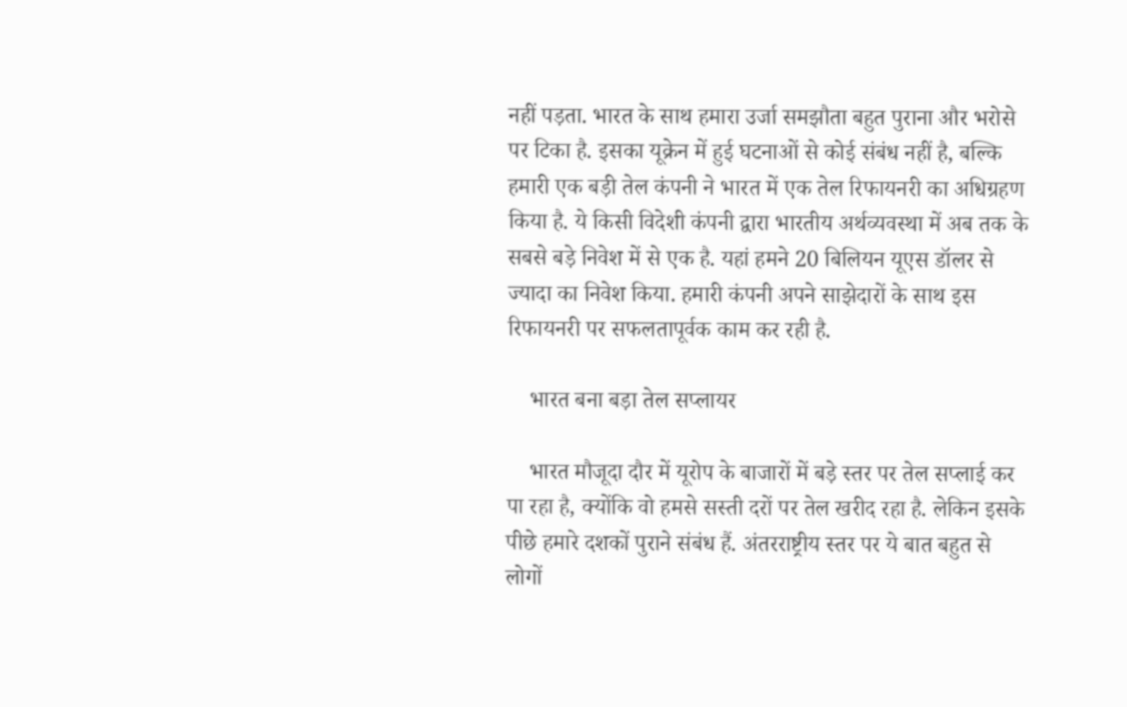नहीं पड़ता. भारत के साथ हमारा उर्जा समझौता बहुत पुराना और भरोसे पर टिका है. इसका यूक्रेन में हुई घटनाओं से कोई संबंध नहीं है, बल्कि हमारी एक बड़ी तेल कंपनी ने भारत में एक तेल रिफायनरी का अधिग्रहण किया है. ये किसी विदेशी कंपनी द्वारा भारतीय अर्थव्यवस्था में अब तक के सबसे बड़े निवेश में से एक है. यहां हमने 20 बिलियन यूएस डॉलर से ज्यादा का निवेश किया. हमारी कंपनी अपने साझेदारों के साथ इस रिफायनरी पर सफलतापूर्वक काम कर रही है.

    भारत बना बड़ा तेल सप्लायर

    भारत मौजूदा दौर में यूरोप के बाजारों में बड़े स्तर पर तेल सप्लाई कर पा रहा है, क्योंकि वो हमसे सस्ती दरों पर तेल खरीद रहा है. लेकिन इसके पीछे हमारे दशकों पुराने संबंध हैं. अंतरराष्ट्रीय स्तर पर ये बात बहुत से लोगों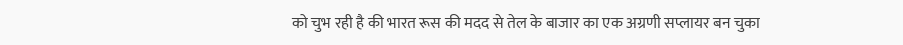को चुभ रही है की भारत रूस की मदद से तेल के बाजार का एक अग्रणी सप्लायर बन चुका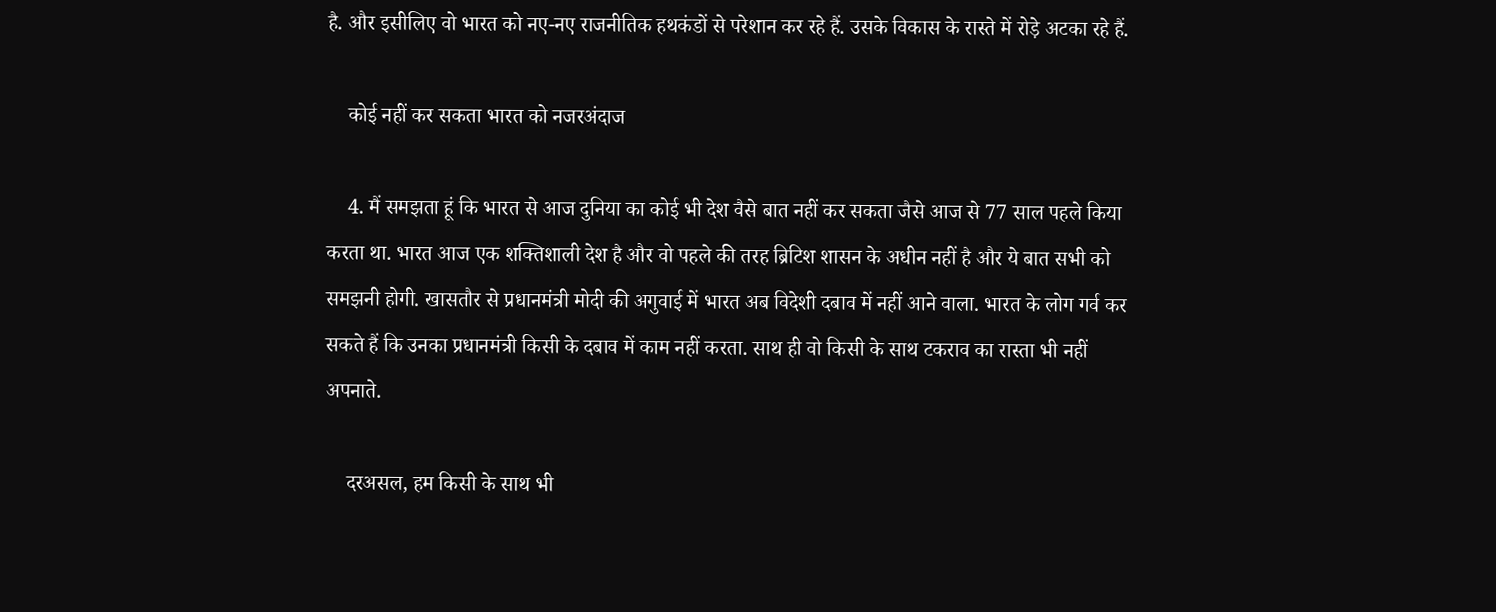है. और इसीलिए वो भारत को नए-नए राजनीतिक हथकंडों से परेशान कर रहे हैं. उसके विकास के रास्ते में रोड़े अटका रहे हैं.

    कोई नहीं कर सकता भारत को नजरअंदाज

    4. मैं समझता हूं कि भारत से आज दुनिया का कोई भी देश वैसे बात नहीं कर सकता जैसे आज से 77 साल पहले किया करता था. भारत आज एक शक्तिशाली देश है और वो पहले की तरह ब्रिटिश शासन के अधीन नहीं है और ये बात सभी को समझनी होगी. खासतौर से प्रधानमंत्री मोदी की अगुवाई में भारत अब विदेशी दबाव में नहीं आने वाला. भारत के लोग गर्व कर सकते हैं कि उनका प्रधानमंत्री किसी के दबाव में काम नहीं करता. साथ ही वो किसी के साथ टकराव का रास्ता भी नहीं अपनाते.

    दरअसल, हम किसी के साथ भी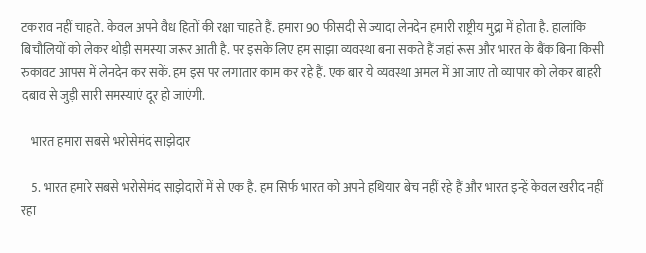टकराव नहीं चाहते. केवल अपने वैध हितों की रक्षा चाहते हैं. हमारा 90 फीसदी से ज्यादा लेनदेन हमारी राष्ट्रीय मुद्रा में होता है. हालांकि बिचौलियों को लेकर थोड़ी समस्या जरूर आती है. पर इसके लिए हम साझा व्यवस्था बना सकते हैं जहां रूस और भारत के बैंक बिना किसी रुकावट आपस में लेनदेन कर सकें. हम इस पर लगातार काम कर रहे हैं. एक बार ये व्यवस्था अमल में आ जाए तो व्यापार को लेकर बाहरी दबाव से जुड़ी सारी समस्याएं दूर हो जाएंगी.

    भारत हमारा सबसे भरोसेमंद साझेदार

    5. भारत हमारे सबसे भरोसेमंद साझेदारों में से एक है. हम सिर्फ भारत को अपने हथियार बेच नहीं रहे हैं और भारत इन्हें केवल खरीद नहीं रहा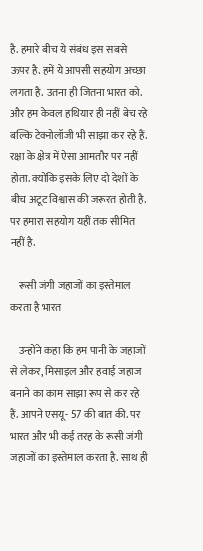है. हमारे बीच ये संबंध इस सबसे ऊपर है. हमें ये आपसी सहयोग अच्छा लगता है. उतना ही जितना भारत को. और हम केवल हथियार ही नहीं बेच रहे बल्कि टेक्नोलॉजी भी साझा कर रहे हैं. रक्षा के क्षेत्र में ऐसा आमतौर पर नहीं होता. क्योंकि इसके लिए दो देशों के बीच अटूट विश्वास की जरूरत होती है. पर हमारा सहयोग यहीं तक सीमित नहीं है.

    रूसी जंगी जहाजों का इस्तेमाल करता है भारत

    उन्होंने कहा कि हम पानी के जहाजों से लेकर, मिसाइल और हवाई जहाज बनाने का काम साझा रूप से कर रहे हैं. आपने एसयू- 57 की बात की. पर भारत और भी कई तरह के रूसी जंगी जहाजों का इस्तेमाल करता है. साथ ही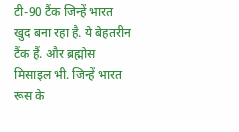टी-90 टैंक जिन्हें भारत खुद बना रहा है. ये बेहतरीन टैंक हैं. और ब्रह्मोस मिसाइल भी. जिन्हें भारत रूस के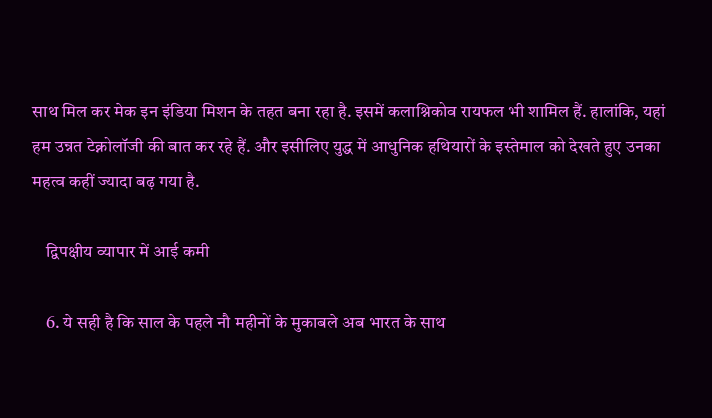साथ मिल कर मेक इन इंडिया मिशन के तहत बना रहा है. इसमें कलाश्निकोव रायफल भी शामिल हैं. हालांकि, यहां हम उन्नत टेक्नोलॉजी की बात कर रहे हैं. और इसीलिए युद्ध में आधुनिक हथियारों के इस्तेमाल को देखते हुए उनका महत्व कहीं ज्यादा बढ़ गया है.

    द्विपक्षीय व्यापार में आई कमी

    6. ये सही है कि साल के पहले नौ महीनों के मुकाबले अब भारत के साथ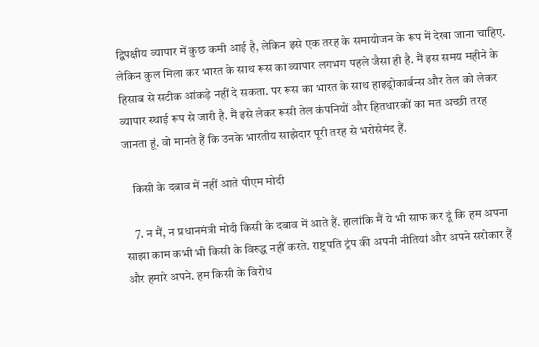द्विपक्षीय व्यापार में कुछ कमी आई है, लेकिन इसे एक तरह के समायोजन के रूप में देखा जाना चाहिए. लेकिन कुल मिला कर भारत के साथ रूस का व्यापार लगभग पहले जैसा ही है. मैं इस समय महीने के हिसाब से सटीक आंकड़े नहीं दे सकता. पर रूस का भारत के साथ हाइड्रोकार्बन्स और तेल को लेकर व्यापार स्थाई रूप से जारी है. मैं इसे लेकर रूसी तेल कंपनियों और हितधारकों का मत अच्छी तरह जानता हूं. वो मानते हैं कि उनके भारतीय साझेदार पूरी तरह से भरोसेमंद हैं.

    किसी के दबाव में नहीं आते पीएम मोदी

    7. न मैं, न प्रधानमंत्री मोदी किसी के दबाव में आते हैं. हालांकि मैं ये भी साफ कर दूं कि हम अपना साझा काम कभी भी किसी के विरुद्ध नहीं करते. राष्ट्रपति ट्रंप की अपनी नीतियां और अपने सरोकार हैं और हमारे अपने. हम किसी के विरोध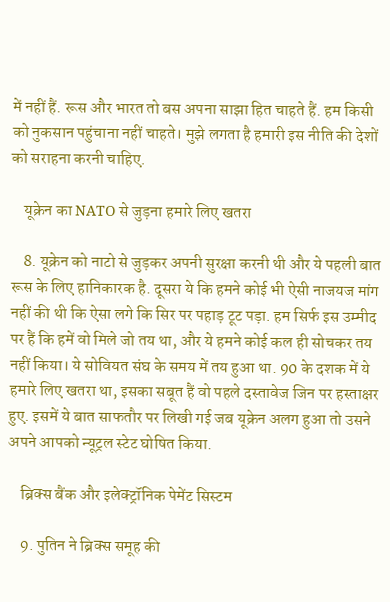में नहीं हैं. रूस और भारत तो बस अपना साझा हित चाहते हैं. हम किसी को नुकसान पहुंचाना नहीं चाहते। मुझे लगता है हमारी इस नीति की देशों को सराहना करनी चाहिए.

    यूक्रेन का NATO से जुड़ना हमारे लिए खतरा

    8. यूक्रेन को नाटो से जुड़कर अपनी सुरक्षा करनी थी और ये पहली बात रूस के लिए हानिकारक है. दूसरा ये कि हमने कोई भी ऐसी नाजयज मांग नहीं की थी कि ऐसा लगे कि सिर पर पहाड़ टूट पड़ा. हम सिर्फ इस उम्मीद पर हैं कि हमें वो मिले जो तय था, और ये हमने कोई कल ही सोचकर तय नहीं किया। ये सोवियत संघ के समय में तय हुआ था. 90 के दशक में ये हमारे लिए खतरा था, इसका सबूत हैं वो पहले दस्तावेज जिन पर हस्ताक्षर हुए. इसमें ये बात साफतौर पर लिखी गई जब यूक्रेन अलग हुआ तो उसने अपने आपको न्यूट्रल स्टेट घोषित किया.

    ब्रिक्स बैंक और इलेक्ट्रॉनिक पेमेंट सिस्टम

    9. पुतिन ने ब्रिक्स समूह की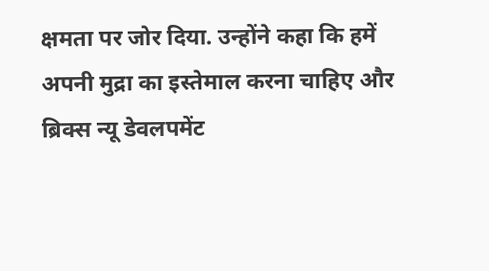क्षमता पर जोर दिया. उन्होंने कहा कि हमें अपनी मुद्रा का इस्तेमाल करना चाहिए और ब्रिक्स न्यू डेवलपमेंट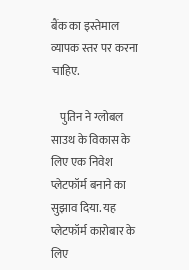बैंक का इस्तेमाल व्यापक स्तर पर करना चाहिए.

    पुतिन ने ग्लोबल साउथ के विकास के लिए एक निवेश प्लेटफॉर्म बनाने का सुझाव दिया. यह प्लेटफॉर्म कारोबार के लिए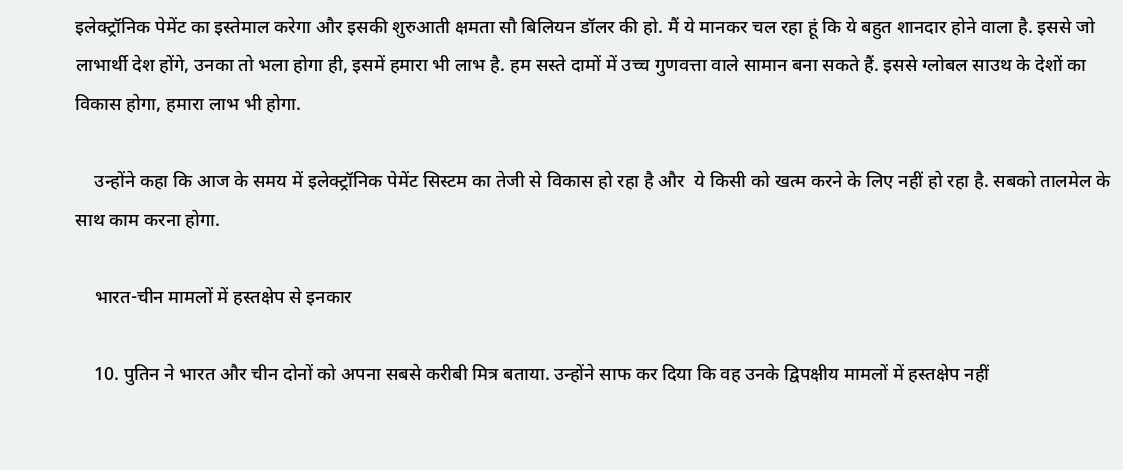इलेक्ट्रॉनिक पेमेंट का इस्तेमाल करेगा और इसकी शुरुआती क्षमता सौ बिलियन डॉलर की हो. मैं ये मानकर चल रहा हूं कि ये बहुत शानदार होने वाला है. इससे जो लाभार्थी देश होंगे, उनका तो भला होगा ही, इसमें हमारा भी लाभ है. हम सस्ते दामों में उच्च गुणवत्ता वाले सामान बना सकते हैं. इससे ग्लोबल साउथ के देशों का विकास होगा, हमारा लाभ भी होगा.

    उन्होंने कहा कि आज के समय में इलेक्ट्रॉनिक पेमेंट सिस्टम का तेजी से विकास हो रहा है और  ये किसी को खत्म करने के लिए नहीं हो रहा है. सबको तालमेल के साथ काम करना होगा.

    भारत-चीन मामलों में हस्तक्षेप से इनकार

    10. पुतिन ने भारत और चीन दोनों को अपना सबसे करीबी मित्र बताया. उन्होंने साफ कर दिया कि वह उनके द्विपक्षीय मामलों में हस्तक्षेप नहीं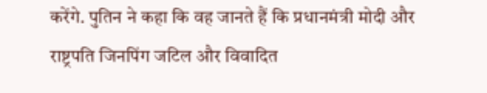करेंगे. पुतिन ने कहा कि वह जानते हैं कि प्रधानमंत्री मोदी और राष्ट्रपति जिनपिंग जटिल और विवादित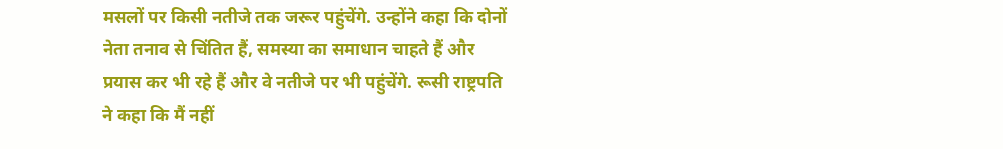मसलों पर किसी नतीजे तक जरूर पहुंचेंगे. उन्होंने कहा कि दोनों नेता तनाव से चिंतित हैं, समस्या का समाधान चाहते हैं और प्रयास कर भी रहे हैं और वे नतीजे पर भी पहुंचेंगे. रूसी राष्ट्रपति ने कहा कि मैं नहीं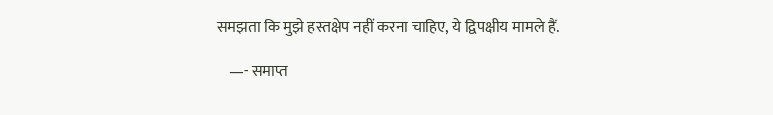समझता कि मुझे हस्तक्षेप नहीं करना चाहिए, ये द्विपक्षीय मामले हैं.

    —- समाप्त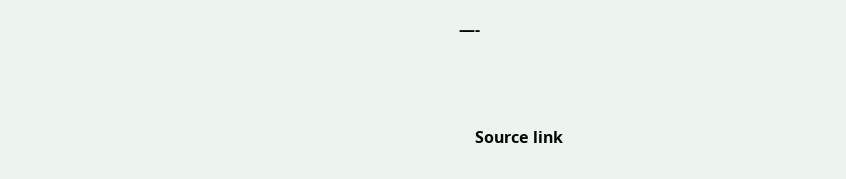—-



    Source link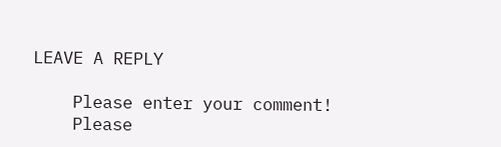LEAVE A REPLY

    Please enter your comment!
    Please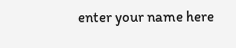enter your name here